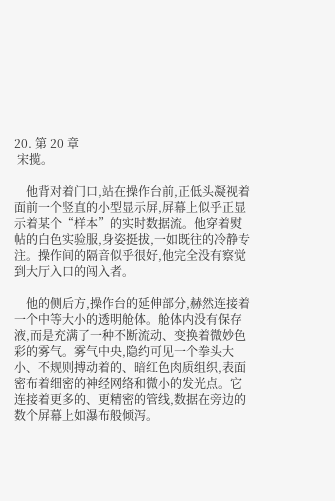20. 第 20 章
 宋揽。

    他背对着门口,站在操作台前,正低头凝视着面前一个竖直的小型显示屏,屏幕上似乎正显示着某个“样本”的实时数据流。他穿着熨帖的白色实验服,身姿挺拔,一如既往的冷静专注。操作间的隔音似乎很好,他完全没有察觉到大厅入口的闯入者。

    他的侧后方,操作台的延伸部分,赫然连接着一个中等大小的透明舱体。舱体内没有保存液,而是充满了一种不断流动、变换着微妙色彩的雾气。雾气中央,隐约可见一个拳头大小、不规则搏动着的、暗红色肉质组织,表面密布着细密的神经网络和微小的发光点。它连接着更多的、更精密的管线,数据在旁边的数个屏幕上如瀑布般倾泻。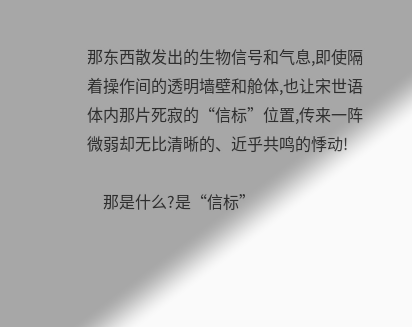那东西散发出的生物信号和气息,即使隔着操作间的透明墙壁和舱体,也让宋世语体内那片死寂的“信标”位置,传来一阵微弱却无比清晰的、近乎共鸣的悸动!

    那是什么?是“信标”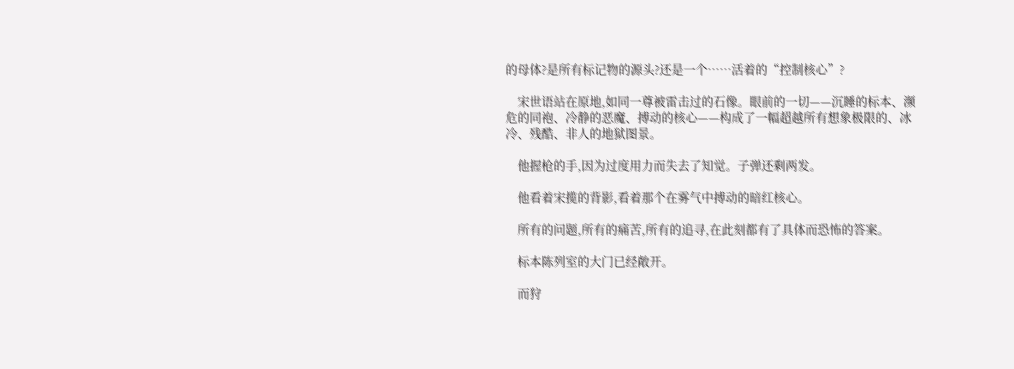的母体?是所有标记物的源头?还是一个……活着的“控制核心”?

    宋世语站在原地,如同一尊被雷击过的石像。眼前的一切——沉睡的标本、濒危的同袍、冷静的恶魔、搏动的核心——构成了一幅超越所有想象极限的、冰冷、残酷、非人的地狱图景。

    他握枪的手,因为过度用力而失去了知觉。子弹还剩两发。

    他看着宋揽的背影,看着那个在雾气中搏动的暗红核心。

    所有的问题,所有的痛苦,所有的追寻,在此刻都有了具体而恐怖的答案。

    标本陈列室的大门已经敞开。

    而狩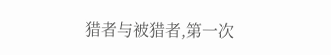猎者与被猎者,第一次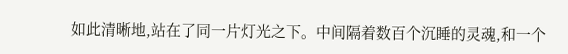如此清晰地,站在了同一片灯光之下。中间隔着数百个沉睡的灵魂,和一个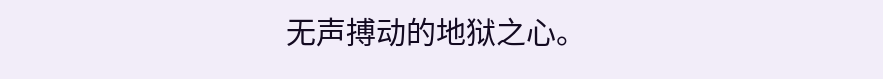无声搏动的地狱之心。